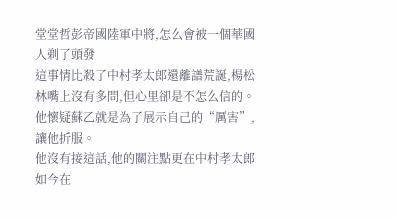堂堂哲彭帝國陸軍中將,怎么會被一個華國人剃了頭發
這事情比殺了中村孝太郎還離譜荒誕,楊松林嘴上沒有多問,但心里卻是不怎么信的。
他懷疑蘇乙就是為了展示自己的“厲害”,讓他折服。
他沒有接這話,他的關注點更在中村孝太郎如今在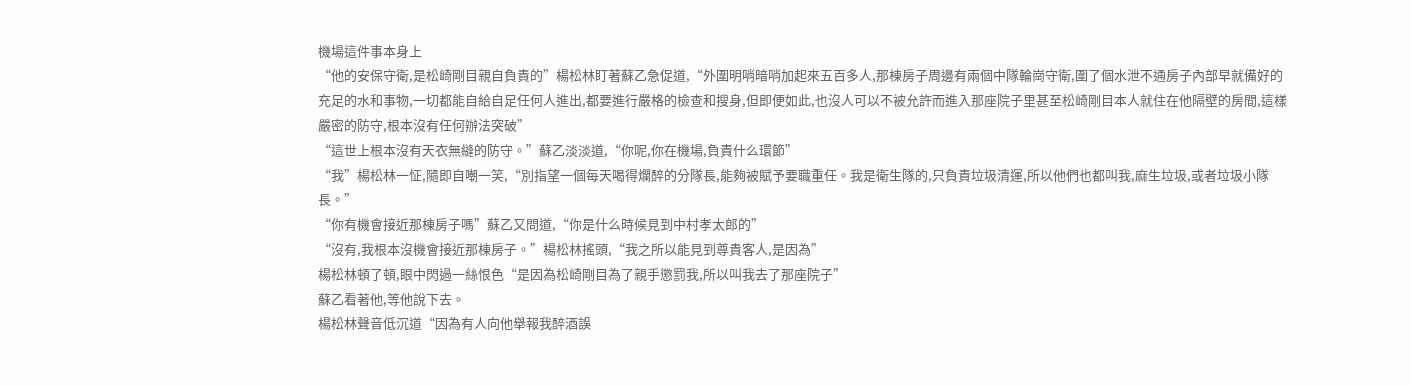機場這件事本身上
“他的安保守衛,是松崎剛目親自負責的”楊松林盯著蘇乙急促道,“外圍明哨暗哨加起來五百多人,那棟房子周邊有兩個中隊輪崗守衛,圍了個水泄不通房子內部早就備好的充足的水和事物,一切都能自給自足任何人進出,都要進行嚴格的檢查和搜身,但即便如此,也沒人可以不被允許而進入那座院子里甚至松崎剛目本人就住在他隔壁的房間,這樣嚴密的防守,根本沒有任何辦法突破”
“這世上根本沒有天衣無縫的防守。”蘇乙淡淡道,“你呢,你在機場,負責什么環節”
“我”楊松林一怔,隨即自嘲一笑,“別指望一個每天喝得爛醉的分隊長,能夠被賦予要職重任。我是衛生隊的,只負責垃圾清運,所以他們也都叫我,麻生垃圾,或者垃圾小隊長。”
“你有機會接近那棟房子嗎”蘇乙又問道,“你是什么時候見到中村孝太郎的”
“沒有,我根本沒機會接近那棟房子。”楊松林搖頭,“我之所以能見到尊貴客人,是因為”
楊松林頓了頓,眼中閃過一絲恨色“是因為松崎剛目為了親手懲罰我,所以叫我去了那座院子”
蘇乙看著他,等他說下去。
楊松林聲音低沉道“因為有人向他舉報我醉酒誤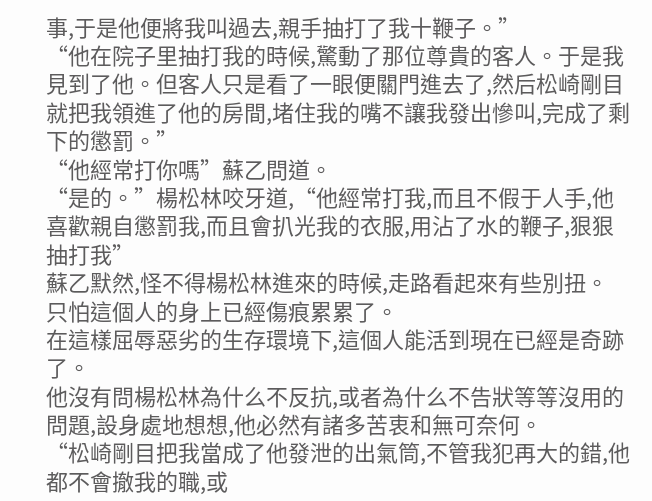事,于是他便將我叫過去,親手抽打了我十鞭子。”
“他在院子里抽打我的時候,驚動了那位尊貴的客人。于是我見到了他。但客人只是看了一眼便關門進去了,然后松崎剛目就把我領進了他的房間,堵住我的嘴不讓我發出慘叫,完成了剩下的懲罰。”
“他經常打你嗎”蘇乙問道。
“是的。”楊松林咬牙道,“他經常打我,而且不假于人手,他喜歡親自懲罰我,而且會扒光我的衣服,用沾了水的鞭子,狠狠抽打我”
蘇乙默然,怪不得楊松林進來的時候,走路看起來有些別扭。
只怕這個人的身上已經傷痕累累了。
在這樣屈辱惡劣的生存環境下,這個人能活到現在已經是奇跡了。
他沒有問楊松林為什么不反抗,或者為什么不告狀等等沒用的問題,設身處地想想,他必然有諸多苦衷和無可奈何。
“松崎剛目把我當成了他發泄的出氣筒,不管我犯再大的錯,他都不會撤我的職,或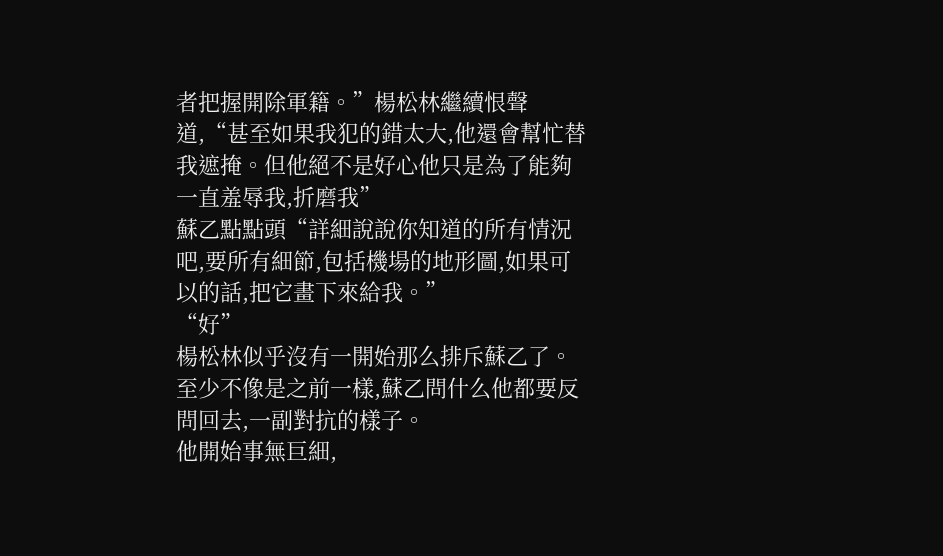者把握開除軍籍。”楊松林繼續恨聲道,“甚至如果我犯的錯太大,他還會幫忙替我遮掩。但他絕不是好心他只是為了能夠一直羞辱我,折磨我”
蘇乙點點頭“詳細說說你知道的所有情況吧,要所有細節,包括機場的地形圖,如果可以的話,把它畫下來給我。”
“好”
楊松林似乎沒有一開始那么排斥蘇乙了。
至少不像是之前一樣,蘇乙問什么他都要反問回去,一副對抗的樣子。
他開始事無巨細,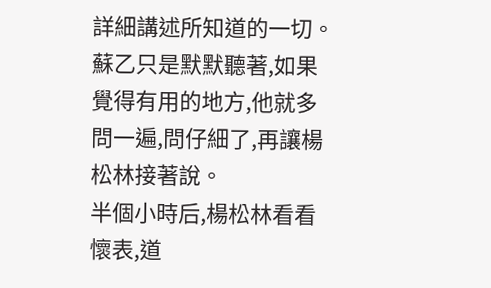詳細講述所知道的一切。
蘇乙只是默默聽著,如果覺得有用的地方,他就多問一遍,問仔細了,再讓楊松林接著說。
半個小時后,楊松林看看懷表,道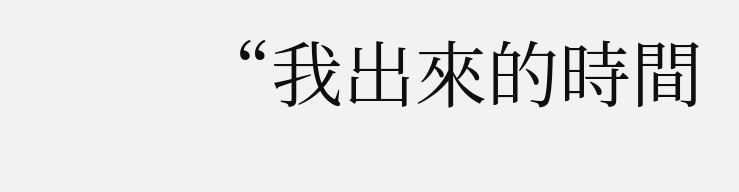“我出來的時間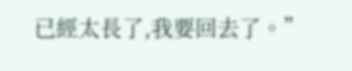已經太長了,我要回去了。”